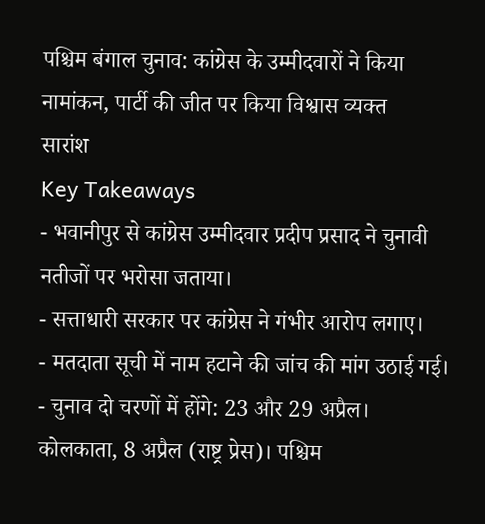पश्चिम बंगाल चुनाव: कांग्रेस के उम्मीदवारों ने किया नामांकन, पार्टी की जीत पर किया विश्वास व्यक्त
सारांश
Key Takeaways
- भवानीपुर से कांग्रेस उम्मीदवार प्रदीप प्रसाद ने चुनावी नतीजों पर भरोसा जताया।
- सत्ताधारी सरकार पर कांग्रेस ने गंभीर आरोप लगाए।
- मतदाता सूची में नाम हटाने की जांच की मांग उठाई गई।
- चुनाव दो चरणों में होंगे: 23 और 29 अप्रैल।
कोलकाता, 8 अप्रैल (राष्ट्र प्रेस)। पश्चिम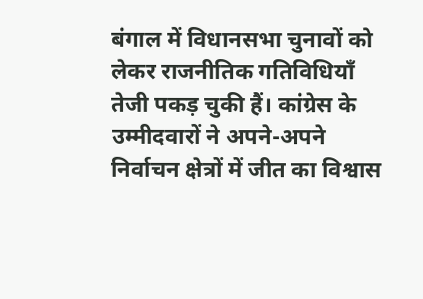बंगाल में विधानसभा चुनावों को लेकर राजनीतिक गतिविधियाँ तेजी पकड़ चुकी हैं। कांग्रेस के उम्मीदवारों ने अपने-अपने निर्वाचन क्षेत्रों में जीत का विश्वास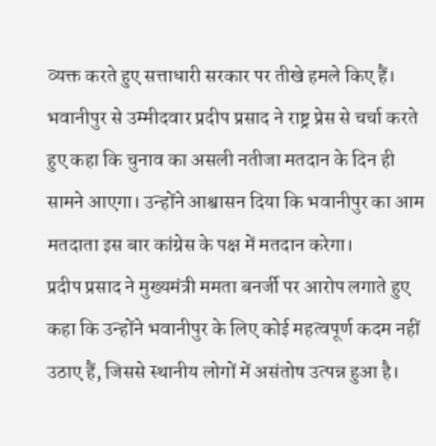व्यक्त करते हुए सत्ताधारी सरकार पर तीखे हमले किए हैं।
भवानीपुर से उम्मीदवार प्रदीप प्रसाद ने राष्ट्र प्रेस से चर्चा करते हुए कहा कि चुनाव का असली नतीजा मतदान के दिन ही सामने आएगा। उन्होंने आश्वासन दिया कि भवानीपुर का आम मतदाता इस बार कांग्रेस के पक्ष में मतदान करेगा।
प्रदीप प्रसाद ने मुख्यमंत्री ममता बनर्जी पर आरोप लगाते हुए कहा कि उन्होंने भवानीपुर के लिए कोई महत्वपूर्ण कदम नहीं उठाए हैं, जिससे स्थानीय लोगों में असंतोष उत्पन्न हुआ है।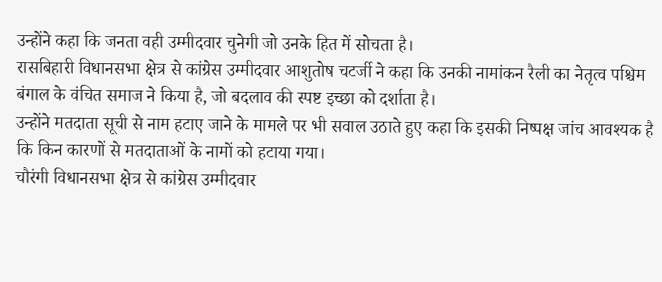उन्होंने कहा कि जनता वही उम्मीदवार चुनेगी जो उनके हित में सोचता है।
रासबिहारी विधानसभा क्षेत्र से कांग्रेस उम्मीदवार आशुतोष चटर्जी ने कहा कि उनकी नामांकन रैली का नेतृत्व पश्चिम बंगाल के वंचित समाज ने किया है, जो बदलाव की स्पष्ट इच्छा को दर्शाता है।
उन्होंने मतदाता सूची से नाम हटाए जाने के मामले पर भी सवाल उठाते हुए कहा कि इसकी निष्पक्ष जांच आवश्यक है कि किन कारणों से मतदाताओं के नामों को हटाया गया।
चौरंगी विधानसभा क्षेत्र से कांग्रेस उम्मीदवार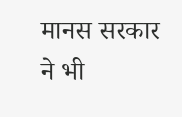मानस सरकार ने भी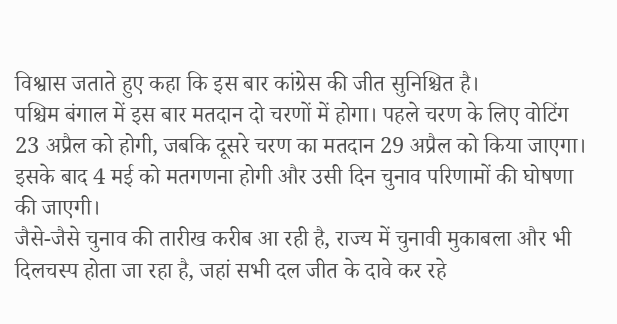विश्वास जताते हुए कहा कि इस बार कांग्रेस की जीत सुनिश्चित है।
पश्चिम बंगाल में इस बार मतदान दो चरणों में होगा। पहले चरण के लिए वोटिंग 23 अप्रैल को होगी, जबकि दूसरे चरण का मतदान 29 अप्रैल को किया जाएगा। इसके बाद 4 मई को मतगणना होगी और उसी दिन चुनाव परिणामों की घोषणा की जाएगी।
जैसे-जैसे चुनाव की तारीख करीब आ रही है, राज्य में चुनावी मुकाबला और भी दिलचस्प होता जा रहा है, जहां सभी दल जीत के दावे कर रहे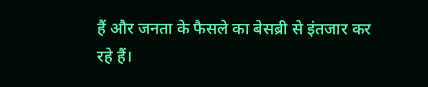हैं और जनता के फैसले का बेसब्री से इंतजार कर रहे हैं।